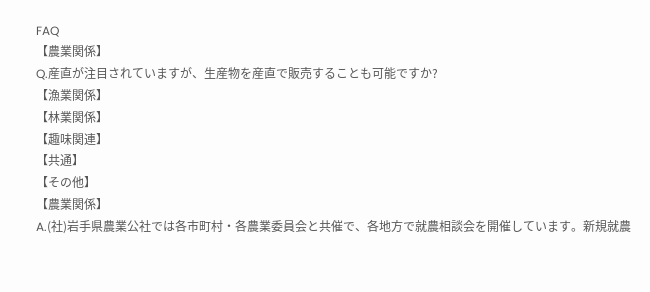FAQ
【農業関係】
Q.産直が注目されていますが、生産物を産直で販売することも可能ですか?
【漁業関係】
【林業関係】
【趣味関連】
【共通】
【その他】
【農業関係】
A.(社)岩手県農業公社では各市町村・各農業委員会と共催で、各地方で就農相談会を開催しています。新規就農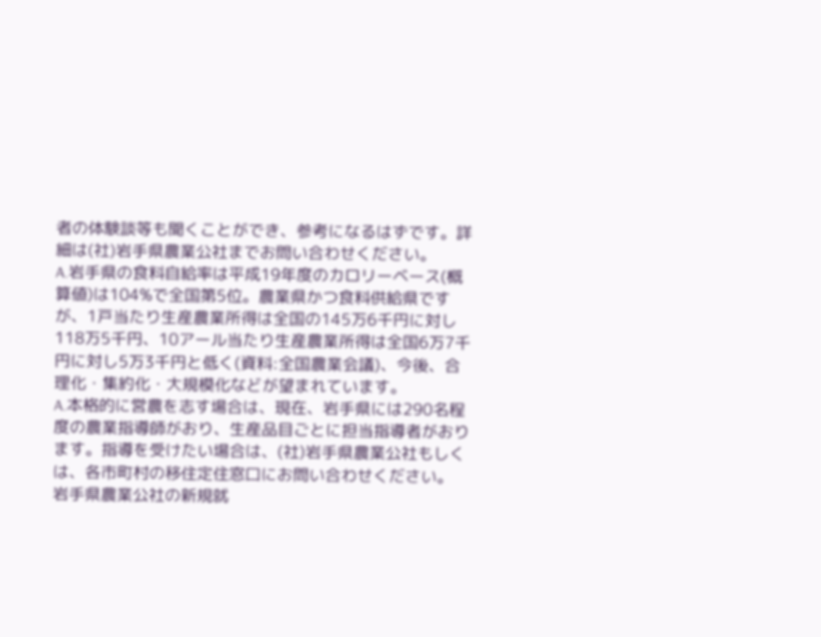者の体験談等も聞くことができ、参考になるはずです。詳細は(社)岩手県農業公社までお問い合わせください。
A.岩手県の食料自給率は平成19年度のカロリーベース(概算値)は104%で全国第5位。農業県かつ食料供給県ですが、1戸当たり生産農業所得は全国の145万6千円に対し118万5千円、10アール当たり生産農業所得は全国6万7千円に対し5万3千円と低く(資料:全国農業会議)、今後、合理化・集約化・大規模化などが望まれています。
A.本格的に営農を志す場合は、現在、岩手県には290名程度の農業指導師がおり、生産品目ごとに担当指導者がおります。指導を受けたい場合は、(社)岩手県農業公社もしくは、各市町村の移住定住窓口にお問い合わせください。
岩手県農業公社の新規就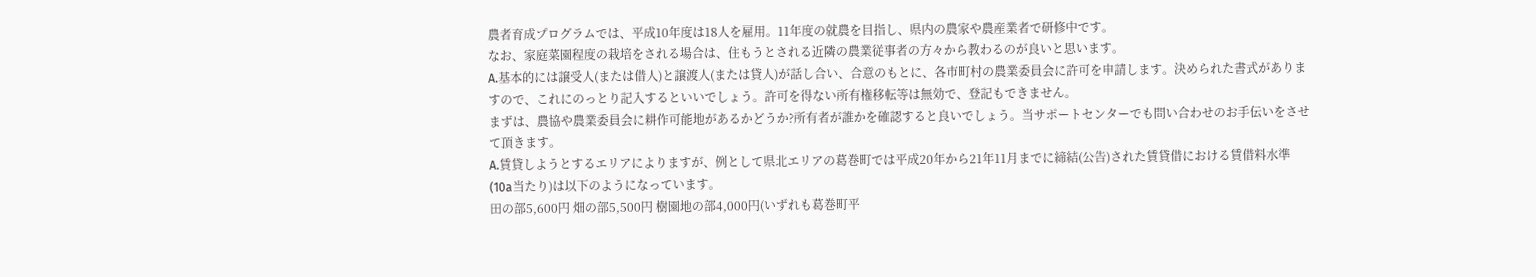農者育成プログラムでは、平成10年度は18人を雇用。11年度の就農を目指し、県内の農家や農産業者で研修中です。
なお、家庭菜園程度の栽培をされる場合は、住もうとされる近隣の農業従事者の方々から教わるのが良いと思います。
A.基本的には譲受人(または借人)と譲渡人(または貸人)が話し合い、合意のもとに、各市町村の農業委員会に許可を申請します。決められた書式がありますので、これにのっとり記入するといいでしょう。許可を得ない所有権移転等は無効で、登記もできません。
まずは、農協や農業委員会に耕作可能地があるかどうか?所有者が誰かを確認すると良いでしょう。当サポートセンターでも問い合わせのお手伝いをさせて頂きます。
A.賃貸しようとするエリアによりますが、例として県北エリアの葛巻町では平成20年から21年11月までに締結(公告)された賃貸借における賃借料水準(10a当たり)は以下のようになっています。
田の部5,600円 畑の部5,500円 樹園地の部4,000円(いずれも葛巻町平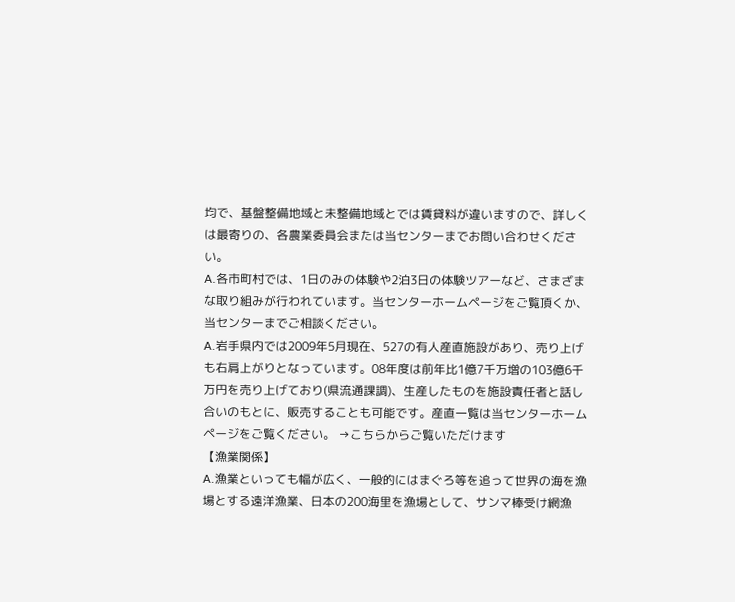均で、基盤整備地域と未整備地域とでは賃貸料が違いますので、詳しくは最寄りの、各農業委員会または当センターまでお問い合わせください。
A.各市町村では、1日のみの体験や2泊3日の体験ツアーなど、さまざまな取り組みが行われています。当センターホームページをご覧頂くか、当センターまでご相談ください。
A.岩手県内では2009年5月現在、527の有人産直施設があり、売り上げも右肩上がりとなっています。08年度は前年比1億7千万増の103億6千万円を売り上げており(県流通課調)、生産したものを施設責任者と話し合いのもとに、販売することも可能です。産直一覧は当センターホームページをご覧ください。 →こちらからご覧いただけます
【漁業関係】
A.漁業といっても幅が広く、一般的にはまぐろ等を追って世界の海を漁場とする遠洋漁業、日本の200海里を漁場として、サンマ棒受け網漁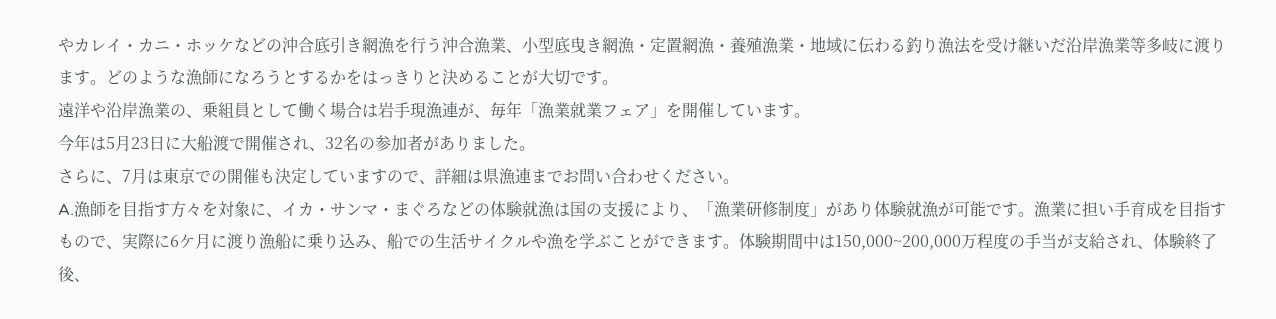やカレイ・カニ・ホッケなどの沖合底引き網漁を行う沖合漁業、小型底曳き網漁・定置網漁・養殖漁業・地域に伝わる釣り漁法を受け継いだ沿岸漁業等多岐に渡ります。どのような漁師になろうとするかをはっきりと決めることが大切です。
遠洋や沿岸漁業の、乗組員として働く場合は岩手現漁連が、毎年「漁業就業フェア」を開催しています。
今年は5月23日に大船渡で開催され、32名の参加者がありました。
さらに、7月は東京での開催も決定していますので、詳細は県漁連までお問い合わせください。
A.漁師を目指す方々を対象に、イカ・サンマ・まぐろなどの体験就漁は国の支援により、「漁業研修制度」があり体験就漁が可能です。漁業に担い手育成を目指すもので、実際に6ケ月に渡り漁船に乗り込み、船での生活サイクルや漁を学ぶことができます。体験期間中は150,000~200,000万程度の手当が支給され、体験終了後、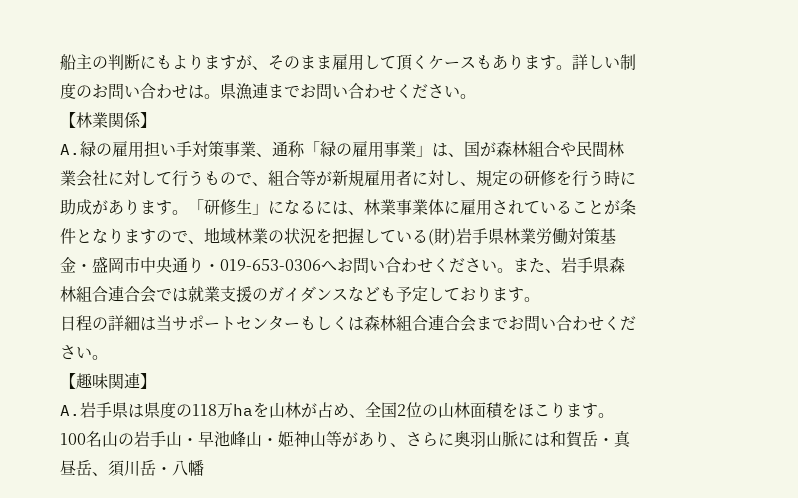船主の判断にもよりますが、そのまま雇用して頂くケースもあります。詳しい制度のお問い合わせは。県漁連までお問い合わせください。
【林業関係】
A.緑の雇用担い手対策事業、通称「緑の雇用事業」は、国が森林組合や民間林業会社に対して行うもので、組合等が新規雇用者に対し、規定の研修を行う時に助成があります。「研修生」になるには、林業事業体に雇用されていることが条件となりますので、地域林業の状況を把握している(財)岩手県林業労働対策基金・盛岡市中央通り・019-653-0306へお問い合わせください。また、岩手県森林組合連合会では就業支援のガイダンスなども予定しております。
日程の詳細は当サポートセンターもしくは森林組合連合会までお問い合わせください。
【趣味関連】
A.岩手県は県度の118万haを山林が占め、全国2位の山林面積をほこります。100名山の岩手山・早池峰山・姫神山等があり、さらに奥羽山脈には和賀岳・真昼岳、須川岳・八幡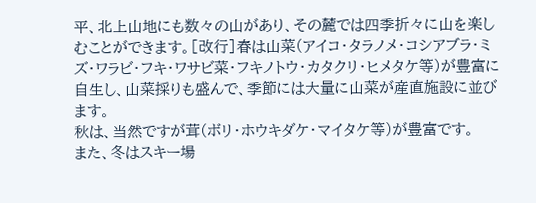平、北上山地にも数々の山があり、その麓では四季折々に山を楽しむことができます。[改行]春は山菜(アイコ・タラノメ・コシアブラ・ミズ・ワラビ・フキ・ワサビ菜・フキノトウ・カタクリ・ヒメタケ等)が豊富に自生し、山菜採りも盛んで、季節には大量に山菜が産直施設に並びます。
秋は、当然ですが茸(ボリ・ホウキダケ・マイタケ等)が豊富です。
また、冬はスキー場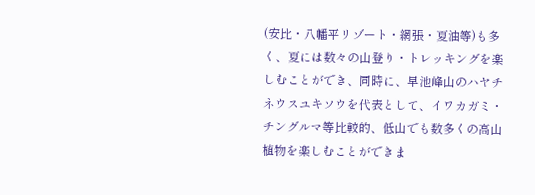(安比・八幡平リゾート・網張・夏油等)も多く、夏には数々の山登り・トレッキングを楽しむことができ、同時に、早池峰山のハヤチネウスユキソウを代表として、イワカガミ・チングルマ等比較的、低山でも数多くの高山植物を楽しむことができま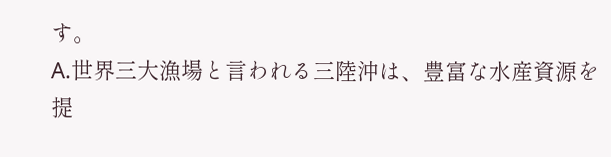す。
A.世界三大漁場と言われる三陸沖は、豊富な水産資源を提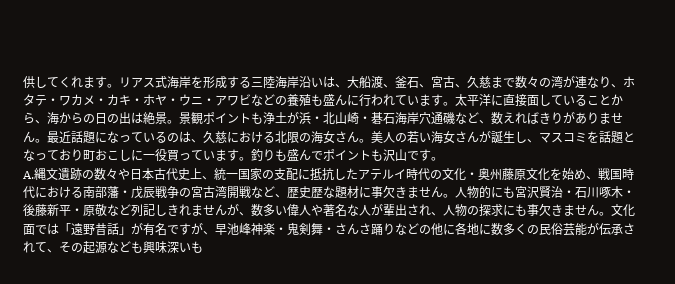供してくれます。リアス式海岸を形成する三陸海岸沿いは、大船渡、釜石、宮古、久慈まで数々の湾が連なり、ホタテ・ワカメ・カキ・ホヤ・ウニ・アワビなどの養殖も盛んに行われています。太平洋に直接面していることから、海からの日の出は絶景。景観ポイントも浄土が浜・北山崎・碁石海岸穴通磯など、数えればきりがありません。最近話題になっているのは、久慈における北限の海女さん。美人の若い海女さんが誕生し、マスコミを話題となっており町おこしに一役買っています。釣りも盛んでポイントも沢山です。
A.縄文遺跡の数々や日本古代史上、統一国家の支配に抵抗したアテルイ時代の文化・奥州藤原文化を始め、戦国時代における南部藩・戊辰戦争の宮古湾開戦など、歴史歴な題材に事欠きません。人物的にも宮沢賢治・石川啄木・後藤新平・原敬など列記しきれませんが、数多い偉人や著名な人が輩出され、人物の探求にも事欠きません。文化面では「遠野昔話」が有名ですが、早池峰神楽・鬼剣舞・さんさ踊りなどの他に各地に数多くの民俗芸能が伝承されて、その起源なども興味深いも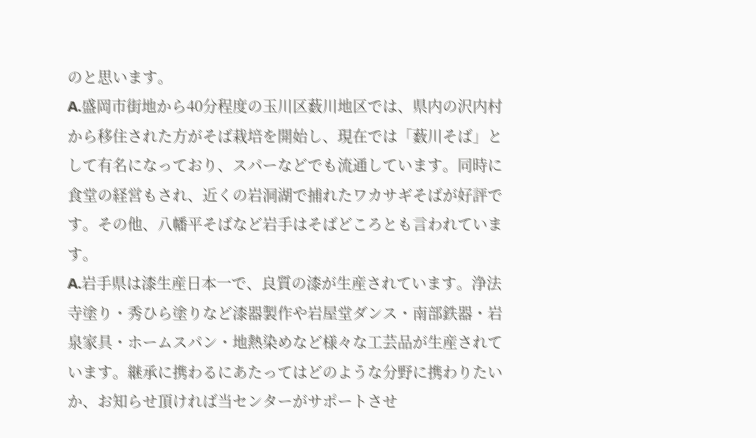のと思います。
A.盛岡市街地から40分程度の玉川区薮川地区では、県内の沢内村から移住された方がそば栽培を開始し、現在では「薮川そば」として有名になっており、スパーなどでも流通しています。同時に食堂の経営もされ、近くの岩洞湖で捕れたワカサギそばが好評です。その他、八幡平そばなど岩手はそばどころとも言われています。
A.岩手県は漆生産日本一で、良質の漆が生産されています。浄法寺塗り・秀ひら塗りなど漆器製作や岩屋堂ダンス・南部鉄器・岩泉家具・ホームスパン・地熱染めなど様々な工芸品が生産されています。継承に携わるにあたってはどのような分野に携わりたいか、お知らせ頂ければ当センターがサポートさせ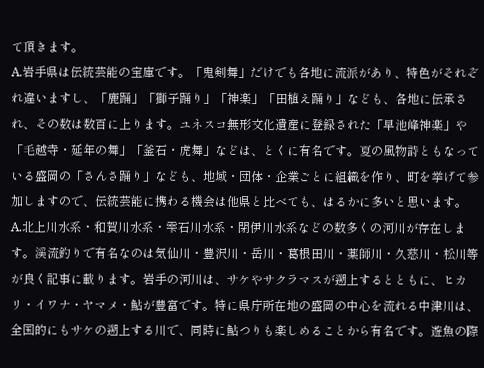て頂きます。
A.岩手県は伝統芸能の宝庫です。「鬼剣舞」だけでも各地に流派があり、特色がそれぞれ違いますし、「鹿踊」「獅子踊り」「神楽」「田植え踊り」なども、各地に伝承され、その数は数百に上ります。ユネスコ無形文化遺産に登録された「早池峰神楽」や「毛越寺・延年の舞」「釜石・虎舞」などは、とくに有名です。夏の風物詩ともなっている盛岡の「さんさ踊り」なども、地域・団体・企業ごとに組織を作り、町を挙げて参加しますので、伝統芸能に携わる機会は他県と比べても、はるかに多いと思います。
A.北上川水系・和賀川水系・雫石川水系・閉伊川水系などの数多くの河川が存在します。渓流釣りで有名なのは気仙川・豊沢川・岳川・葛根田川・薬師川・久慈川・松川等が良く記事に載ります。岩手の河川は、サケやサクラマスが遡上するとともに、ヒカリ・イワナ・ヤマメ・鮎が豊富です。特に県庁所在地の盛岡の中心を流れる中津川は、全国的にもサケの遡上する川で、同時に鮎つりも楽しめることから有名です。遊魚の際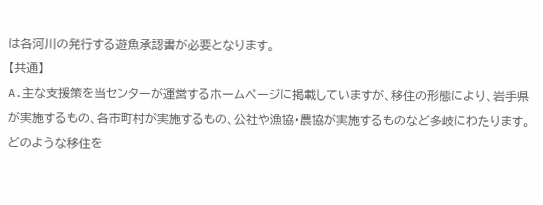は各河川の発行する遊魚承認書が必要となります。
【共通】
A.主な支援策を当センターが運営するホームページに掲載していますが、移住の形態により、岩手県が実施するもの、各市町村が実施するもの、公社や漁協・農協が実施するものなど多岐にわたります。
どのような移住を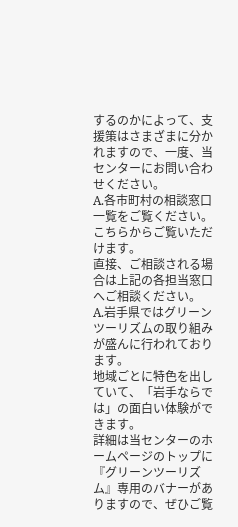するのかによって、支援策はさまざまに分かれますので、一度、当センターにお問い合わせください。
A.各市町村の相談窓口一覧をご覧ください。
こちらからご覧いただけます。
直接、ご相談される場合は上記の各担当窓口へご相談ください。
A.岩手県ではグリーンツーリズムの取り組みが盛んに行われております。
地域ごとに特色を出していて、「岩手ならでは」の面白い体験ができます。
詳細は当センターのホームページのトップに『グリーンツーリズム』専用のバナーがありますので、ぜひご覧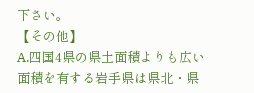下さい。
【その他】
A.四国4県の県土面積よりも広い面積を有する岩手県は県北・県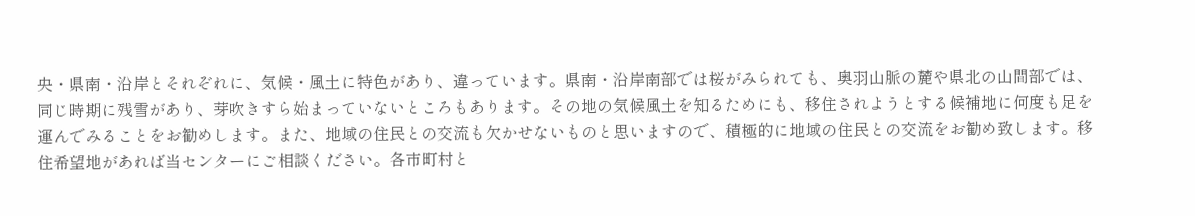央・県南・沿岸とそれぞれに、気候・風土に特色があり、違っています。県南・沿岸南部では桜がみられても、奥羽山脈の麓や県北の山間部では、同じ時期に残雪があり、芽吹きすら始まっていないところもあります。その地の気候風土を知るためにも、移住されようとする候補地に何度も足を運んでみることをお勧めします。また、地域の住民との交流も欠かせないものと思いますので、積極的に地域の住民との交流をお勧め致します。移住希望地があれば当センターにご相談ください。各市町村と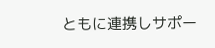ともに連携しサポー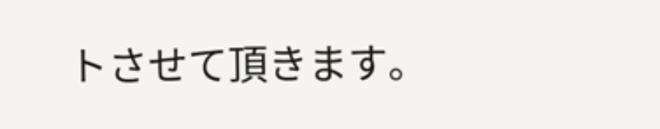トさせて頂きます。